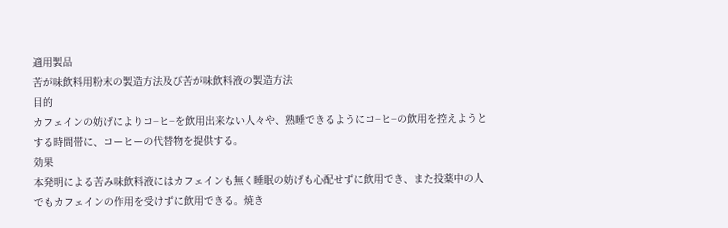適用製品
苦が味飲料用粉末の製造方法及び苦が味飲料液の製造方法
目的
カフェインの妨げによりコ−ヒ−を飲用出来ない人々や、熟睡できるようにコ−ヒ−の飲用を控えようとする時間帯に、コーヒーの代替物を提供する。
効果
本発明による苦み味飲料液にはカフェインも無く睡眠の妨げも心配せずに飲用でき、また投薬中の人でもカフェインの作用を受けずに飲用できる。焼き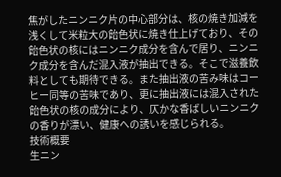焦がしたニンニク片の中心部分は、核の焼き加減を浅くして米粒大の飴色状に焼き仕上げており、その飴色状の核にはニンニク成分を含んで居り、ニンニク成分を含んだ混入液が抽出できる。そこで滋養飲料としても期待できる。また抽出液の苦み味はコーヒー同等の苦味であり、更に抽出液には混入された飴色状の核の成分により、仄かな香ばしいニンニクの香りが漂い、健康への誘いを感じられる。
技術概要
生ニン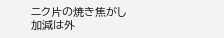ニク片の焼き焦がし加減は外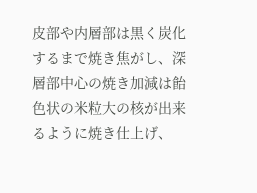皮部や内層部は黒く炭化するまで焼き焦がし、深層部中心の焼き加減は飴色状の米粒大の核が出来るように焼き仕上げ、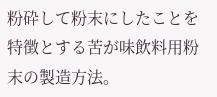粉砕して粉末にしたことを特徴とする苦が味飲料用粉末の製造方法。